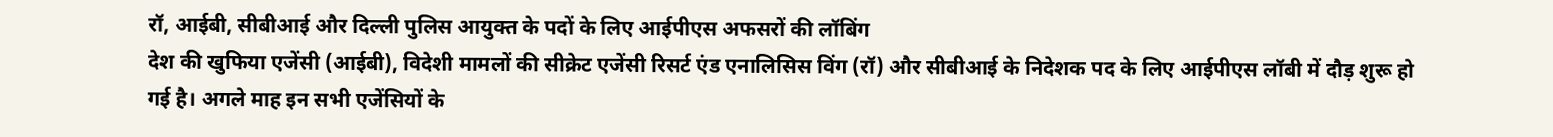रॉ, आईबी, सीबीआई और दिल्ली पुलिस आयुक्त के पदों के लिए आईपीएस अफसरों की लॉबिंग
देश की खुफिया एजेंसी (आईबी), विदेशी मामलों की सीक्रेट एजेंसी रिसर्ट एंड एनालिसिस विंग (रॉ) और सीबीआई के निदेशक पद के लिए आईपीएस लॉबी में दौड़ शुरू हो गई है। अगले माह इन सभी एजेंसियों के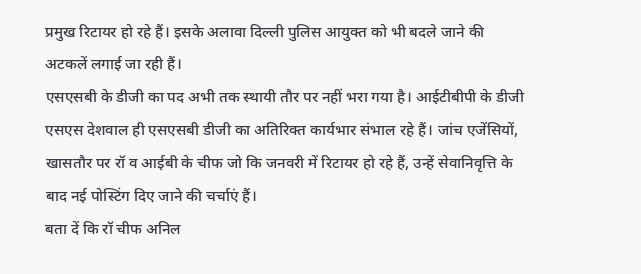प्रमुख रिटायर हो रहे हैं। इसके अलावा दिल्ली पुलिस आयुक्त को भी बदले जाने की अटकलें लगाई जा रही हैं।
एसएसबी के डीजी का पद अभी तक स्थायी तौर पर नहीं भरा गया है। आईटीबीपी के डीजी एसएस देशवाल ही एसएसबी डीजी का अतिरिक्त कार्यभार संभाल रहे हैं। जांच एजेंसियों, खासतौर पर रॉ व आईबी के चीफ जो कि जनवरी में रिटायर हो रहे हैं, उन्हें सेवानिवृत्ति के बाद नई पोस्टिंग दिए जाने की चर्चाएं हैं।
बता दें कि रॉ चीफ अनिल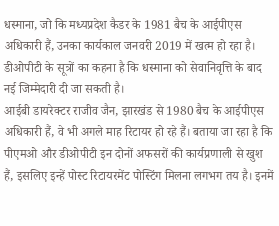धस्माना, जो कि मध्यप्रदेश कैडर के 1981 बैच के आईपीएस अधिकारी हैं, उनका कार्यकाल जनवरी 2019 में खत्म हो रहा है। डीओपीटी के सूत्रों का कहना है कि धस्माना को सेवानिवृत्ति के बाद नई जिम्मेदारी दी जा सकती है।
आईबी डायरेक्टर राजीव जैन, झारखंड से 1980 बैच के आईपीएस अधिकारी हैं, वे भी अगले माह रिटायर हो रहे हैं। बताया जा रहा है कि पीएमओ और डीओपीटी इन दोनों अफसरों की कार्यप्रणाली से खुश हैं, इसलिए इन्हें पोस्ट रिटायरमेंट पोस्टिंग मिलना लगभग तय है। इनमें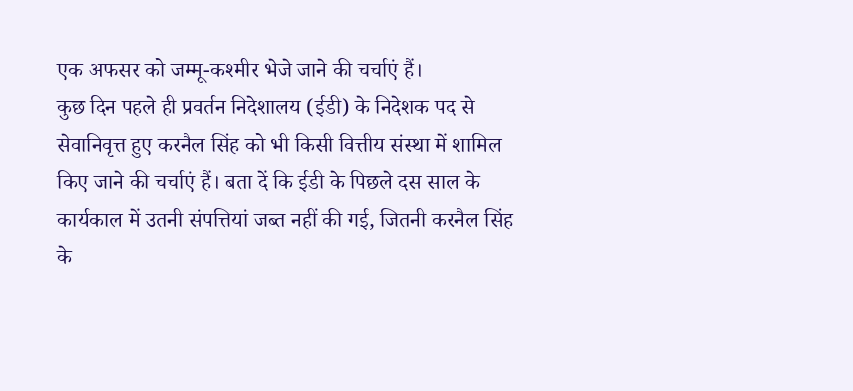एक अफसर को जम्मू-कश्मीर भेजे जाने की चर्चाएं हैं।
कुछ दिन पहले ही प्रवर्तन निदेशालय (ईडी) के निदेशक पद से सेवानिवृत्त हुए करनैल सिंह को भी किसी वित्तीय संस्था में शामिल किए जाने की चर्चाएं हैं। बता दें कि ईडी के पिछले दस साल के कार्यकाल में उतनी संपत्तियां जब्त नहीं की गई, जितनी करनैल सिंह के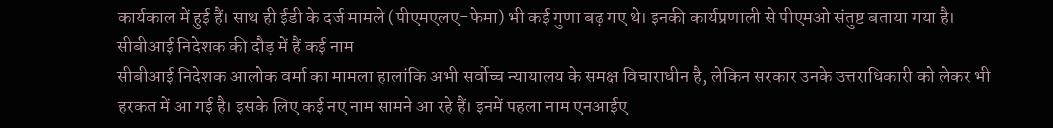कार्यकाल में हुई हैं। साथ ही ईडी के दर्ज मामले (पीएमएलए-फेमा) भी कई गुणा बढ़ गए थे। इनकी कार्यप्रणाली से पीएमओ संतुष्ट बताया गया है।
सीबीआई निदेशक की दौड़ में हैं कई नाम
सीबीआई निदेशक आलोक वर्मा का मामला हालांकि अभी सर्वोच्च न्यायालय के समक्ष विचाराधीन है, लेकिन सरकार उनके उत्तराधिकारी को लेकर भी हरकत में आ गई है। इसके लिए कई नए नाम सामने आ रहे हैं। इनमें पहला नाम एनआईए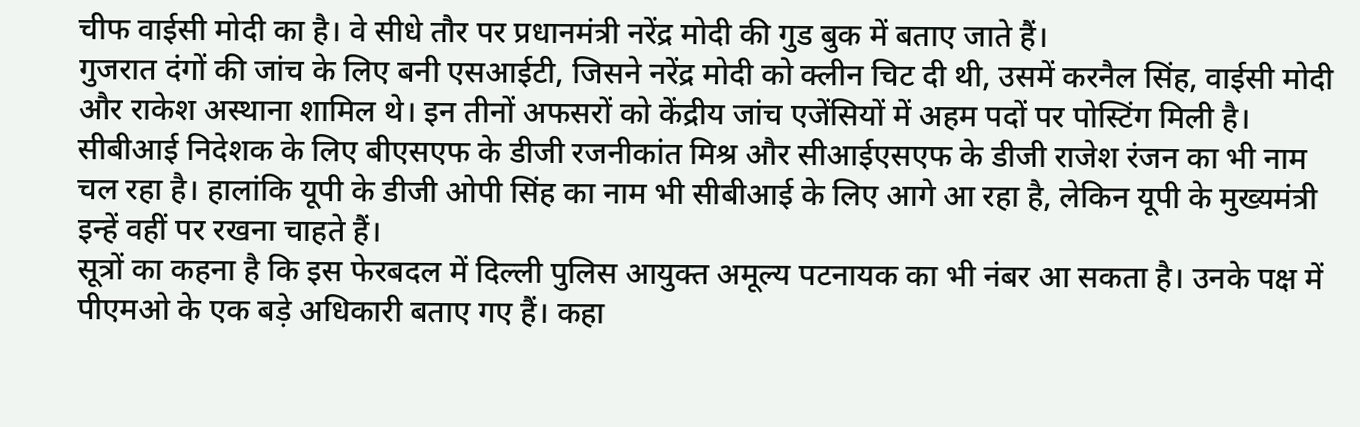चीफ वाईसी मोदी का है। वे सीधे तौर पर प्रधानमंत्री नरेंद्र मोदी की गुड बुक में बताए जाते हैं।
गुजरात दंगों की जांच के लिए बनी एसआईटी, जिसने नरेंद्र मोदी को क्लीन चिट दी थी, उसमें करनैल सिंह, वाईसी मोदी और राकेश अस्थाना शामिल थे। इन तीनों अफसरों को केंद्रीय जांच एजेंसियों में अहम पदों पर पोस्टिंग मिली है।
सीबीआई निदेशक के लिए बीएसएफ के डीजी रजनीकांत मिश्र और सीआईएसएफ के डीजी राजेश रंजन का भी नाम चल रहा है। हालांकि यूपी के डीजी ओपी सिंह का नाम भी सीबीआई के लिए आगे आ रहा है, लेकिन यूपी के मुख्यमंत्री इन्हें वहीं पर रखना चाहते हैं।
सूत्रों का कहना है कि इस फेरबदल में दिल्ली पुलिस आयुक्त अमूल्य पटनायक का भी नंबर आ सकता है। उनके पक्ष में पीएमओ के एक बड़े अधिकारी बताए गए हैं। कहा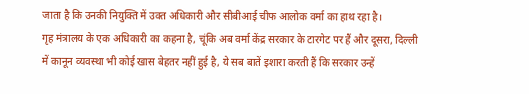जाता है कि उनकी नियुक्ति में उक्त अधिकारी और सीबीआई चीफ आलोक वर्मा का हाथ रहा है।
गृह मंत्रालय के एक अधिकारी का कहना है, चूंकि अब वर्मा केंद्र सरकार के टारगेट पर हैं और दूसरा, दिल्ली में कानून व्यवस्था भी कोई खास बेहतर नहीं हुई है, ये सब बातें इशारा करती हैं कि सरकार उन्हें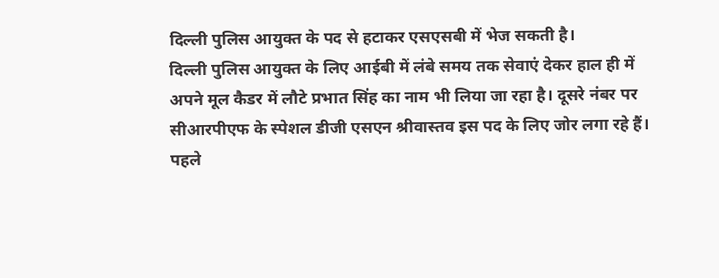दिल्ली पुलिस आयुक्त के पद से हटाकर एसएसबी में भेज सकती है।
दिल्ली पुलिस आयुक्त के लिए आईबी में लंबे समय तक सेवाएं देकर हाल ही में अपने मूल कैडर में लौटे प्रभात सिंह का नाम भी लिया जा रहा है। दूसरे नंबर पर सीआरपीएफ के स्पेशल डीजी एसएन श्रीवास्तव इस पद के लिए जोर लगा रहे हैं। पहले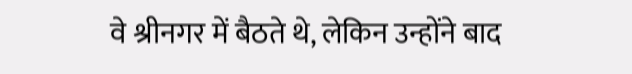वे श्रीनगर में बैठते थे, लेकिन उन्होंने बाद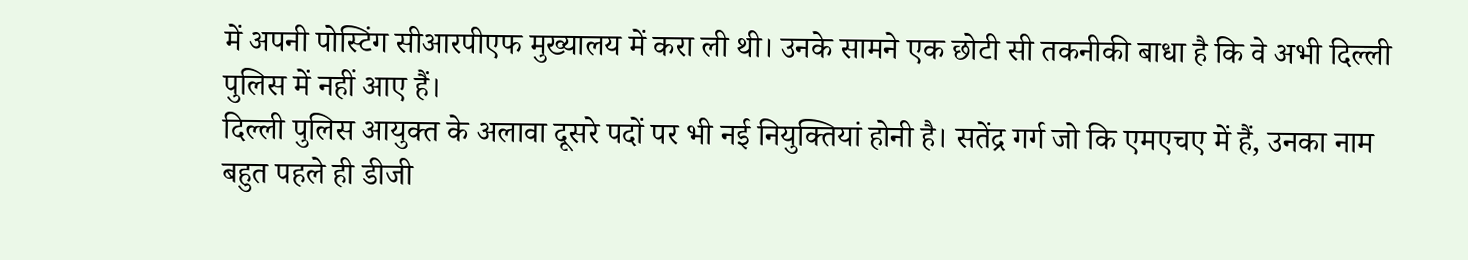में अपनी पोस्टिंग सीआरपीएफ मुख्यालय में करा ली थी। उनके सामने एक छोटी सी तकनीकी बाधा है कि वे अभी दिल्ली पुलिस में नहीं आए हैं।
दिल्ली पुलिस आयुक्त के अलावा दूसरे पदों पर भी नई नियुक्तियां होनी है। सतेंद्र गर्ग जो कि एमएचए में हैं, उनका नाम बहुत पहले ही डीजी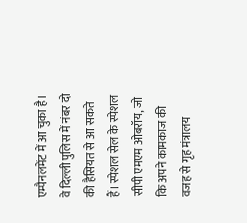एम्पैनलमेंट में आ चुका है। वे दिल्ली पुलिस में नंबर दो की हैसियत से आ सकते हैं। स्पेशल सेल के स्पेशल सीपी एमएम ओबरॉय, जो कि अपने कामकाज की वजह से गृह मंत्रालय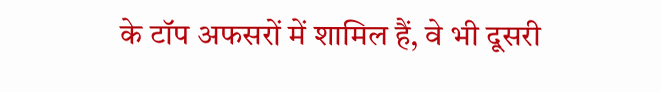के टॉप अफसरों में शामिल हैं, वे भी दूसरी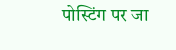पोस्टिंग पर जा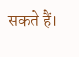सकते हैं।